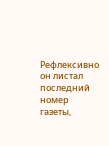Рефлексивно он листал последний номер газеты,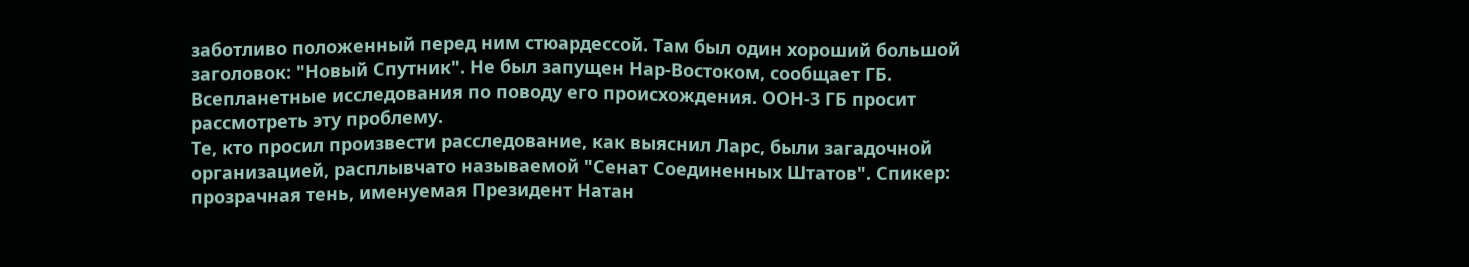заботливо положенный перед ним стюардессой. Там был один хороший большой заголовок: "Новый Спутник". Не был запущен Нар-Востоком, сообщает ГБ. Всепланетные исследования по поводу его происхождения. ООН-3 ГБ просит рассмотреть эту проблему.
Те, кто просил произвести расследование, как выяснил Ларс, были загадочной организацией, расплывчато называемой "Сенат Соединенных Штатов". Спикер: прозрачная тень, именуемая Президент Натан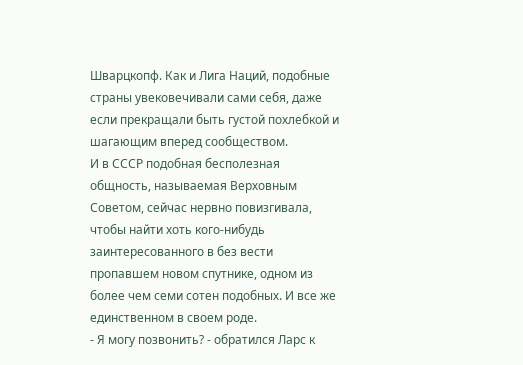Шварцкопф. Как и Лига Наций, подобные страны увековечивали сами себя, даже если прекращали быть густой похлебкой и шагающим вперед сообществом.
И в СССР подобная бесполезная общность, называемая Верховным Советом, сейчас нервно повизгивала, чтобы найти хоть кого-нибудь заинтересованного в без вести пропавшем новом спутнике, одном из более чем семи сотен подобных. И все же единственном в своем роде.
- Я могу позвонить? - обратился Ларс к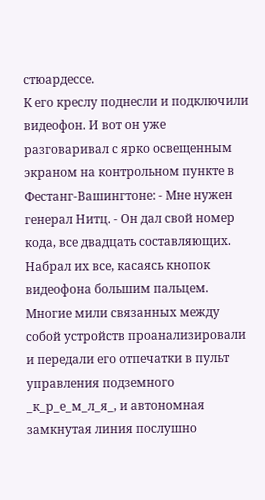стюардессе.
К его креслу поднесли и подключили видеофон. И вот он уже разговаривал с ярко освещенным экраном на контрольном пункте в Фестанг-Вашингтоне: - Мне нужен генерал Нитц. - Он дал свой номер кода, все двадцать составляющих. Набрал их все, касаясь кнопок видеофона большим пальцем. Многие мили связанных между собой устройств проанализировали и передали его отпечатки в пульт управления подземного _к_р_е_м_л_я_, и автономная замкнутая линия послушно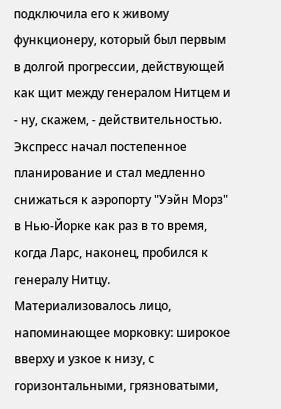подключила его к живому функционеру, который был первым в долгой прогрессии, действующей как щит между генералом Нитцем и - ну, скажем, - действительностью.
Экспресс начал постепенное планирование и стал медленно снижаться к аэропорту "Уэйн Морз" в Нью-Йорке как раз в то время, когда Ларс, наконец, пробился к генералу Нитцу.
Материализовалось лицо, напоминающее морковку: широкое вверху и узкое к низу, с горизонтальными, грязноватыми,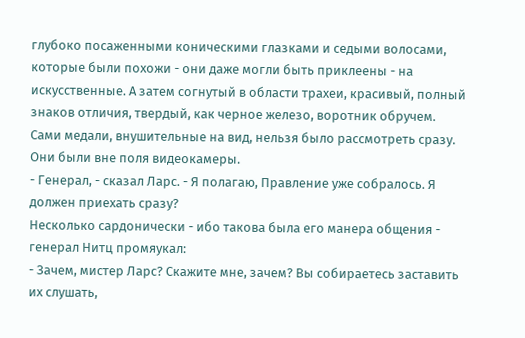глубоко посаженными коническими глазками и седыми волосами, которые были похожи - они даже могли быть приклеены - на искусственные. А затем согнутый в области трахеи, красивый, полный знаков отличия, твердый, как черное железо, воротник обручем. Сами медали, внушительные на вид, нельзя было рассмотреть сразу. Они были вне поля видеокамеры.
- Генерал, - сказал Ларс. - Я полагаю, Правление уже собралось. Я должен приехать сразу?
Несколько сардонически - ибо такова была его манера общения - генерал Нитц промяукал:
- Зачем, мистер Ларс? Скажите мне, зачем? Вы собираетесь заставить их слушать,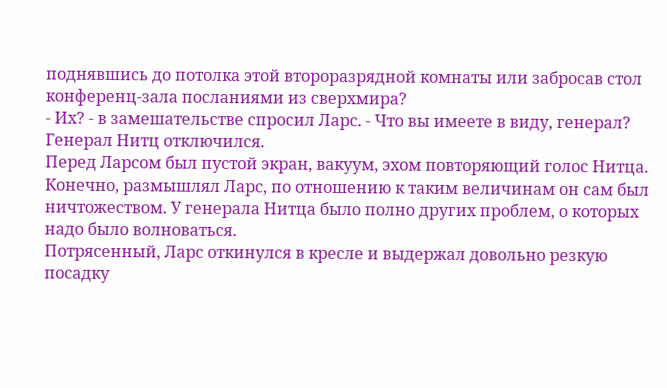поднявшись до потолка этой второразрядной комнаты или забросав стол конференц-зала посланиями из сверхмира?
- Их? - в замешательстве спросил Ларс. - Что вы имеете в виду, генерал?
Генерал Нитц отключился.
Перед Ларсом был пустой экран, вакуум, эхом повторяющий голос Нитца.
Конечно, размышлял Ларс, по отношению к таким величинам он сам был ничтожеством. У генерала Нитца было полно других проблем, о которых надо было волноваться.
Потрясенный, Ларс откинулся в кресле и выдержал довольно резкую посадку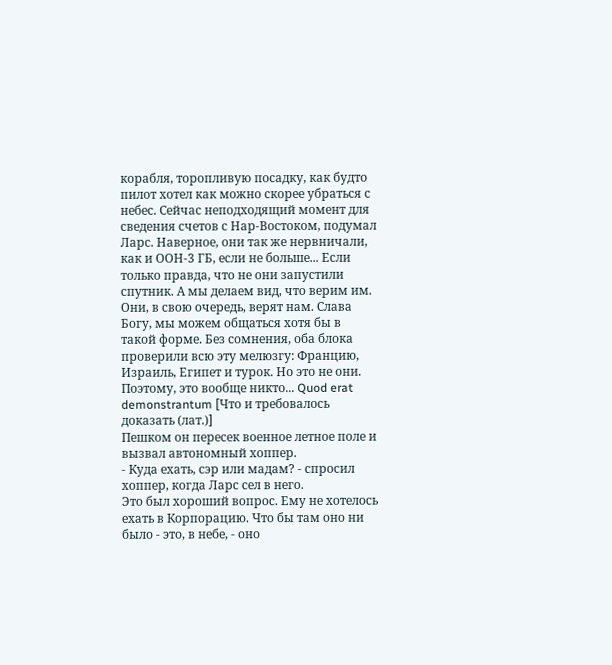корабля, торопливую посадку, как будто пилот хотел как можно скорее убраться с небес. Сейчас неподходящий момент для сведения счетов с Нар-Востоком, подумал Ларс. Наверное, они так же нервничали, как и ООН-3 ГБ, если не больше... Если только правда, что не они запустили спутник. А мы делаем вид, что верим им.
Они, в свою очередь, верят нам. Слава Богу, мы можем общаться хотя бы в такой форме. Без сомнения, оба блока проверили всю эту мелюзгу: Францию, Израиль, Египет и турок. Но это не они. Поэтому, это вообще никто... Quod erat demonstrantum [Что и требовалось доказать (лат.)]
Пешком он пересек военное летное поле и вызвал автономный хоппер.
- Куда ехать, сэр или мадам? - спросил хоппер, когда Ларс сел в него.
Это был хороший вопрос. Ему не хотелось ехать в Корпорацию. Что бы там оно ни было - это, в небе, - оно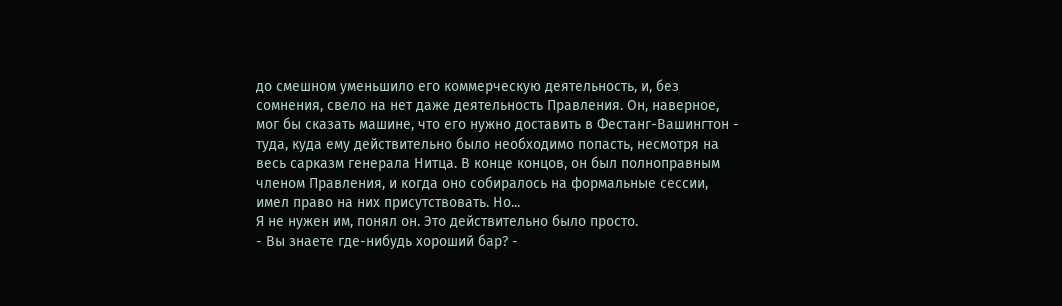до смешном уменьшило его коммерческую деятельность, и, без сомнения, свело на нет даже деятельность Правления. Он, наверное, мог бы сказать машине, что его нужно доставить в Фестанг-Вашингтон - туда, куда ему действительно было необходимо попасть, несмотря на весь сарказм генерала Нитца. В конце концов, он был полноправным членом Правления, и когда оно собиралось на формальные сессии, имел право на них присутствовать. Но...
Я не нужен им, понял он. Это действительно было просто.
- Вы знаете где-нибудь хороший бар? -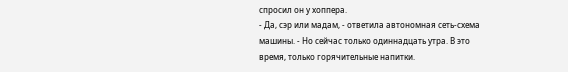спросил он у хоппера.
- Да, сэр или мадам, - ответила автономная сеть-схема машины. - Но сейчас только одиннадцать утра. В это время, только горячительные напитки.